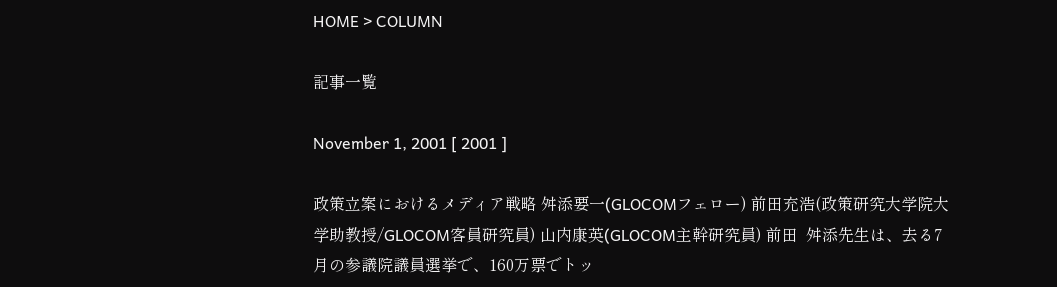HOME > COLUMN

記事一覧

November 1, 2001 [ 2001 ]

政策立案におけるメディア戦略 舛添要一(GLOCOMフェロー) 前田充浩(政策研究大学院大学助教授/GLOCOM客員研究員) 山内康英(GLOCOM主幹研究員) 前田  舛添先生は、去る7月の参議院議員選挙で、160万票でトッ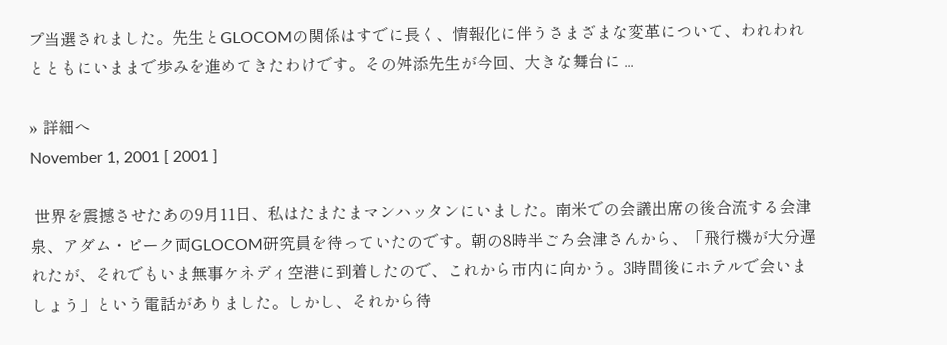プ当選されました。先生とGLOCOMの関係はすでに長く、情報化に伴うさまざまな変革について、われわれとともにいままで歩みを進めてきたわけです。その舛添先生が今回、大きな舞台に ...

» 詳細へ
November 1, 2001 [ 2001 ]

 世界を震撼させたあの9月11日、私はたまたまマンハッタンにいました。南米での会議出席の後合流する会津泉、アダム・ピーク両GLOCOM研究員を待っていたのです。朝の8時半ごろ会津さんから、「飛行機が大分遅れたが、それでもいま無事ケネディ空港に到着したので、これから市内に向かう。3時間後にホテルで会いましょう」という電話がありました。しかし、それから待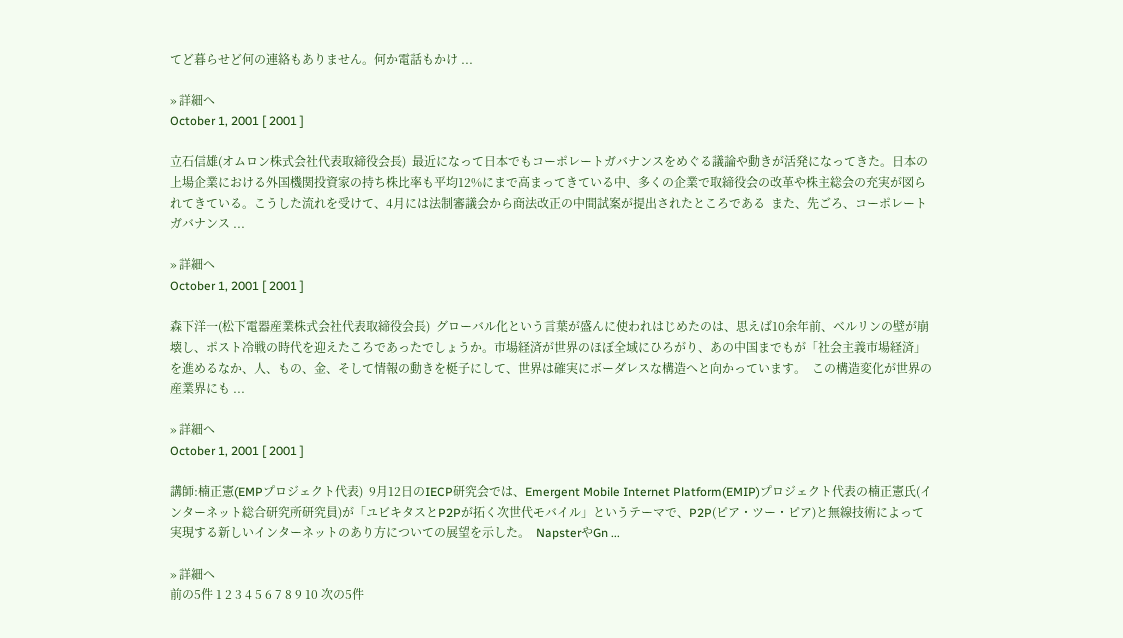てど暮らせど何の連絡もありません。何か電話もかけ ...

» 詳細へ
October 1, 2001 [ 2001 ]

立石信雄(オムロン株式会社代表取締役会長)  最近になって日本でもコーポレートガバナンスをめぐる議論や動きが活発になってきた。日本の上場企業における外国機関投資家の持ち株比率も平均12%にまで高まってきている中、多くの企業で取締役会の改革や株主総会の充実が図られてきている。こうした流れを受けて、4月には法制審議会から商法改正の中間試案が提出されたところである  また、先ごろ、コーポレートガバナンス ...

» 詳細へ
October 1, 2001 [ 2001 ]

森下洋一(松下電器産業株式会社代表取締役会長)  グローバル化という言葉が盛んに使われはじめたのは、思えば10余年前、ベルリンの壁が崩壊し、ポスト冷戦の時代を迎えたころであったでしょうか。市場経済が世界のほぼ全域にひろがり、あの中国までもが「社会主義市場経済」を進めるなか、人、もの、金、そして情報の動きを梃子にして、世界は確実にボーダレスな構造へと向かっています。  この構造変化が世界の産業界にも ...

» 詳細へ
October 1, 2001 [ 2001 ]

講師:楠正憲(EMPプロジェクト代表)  9月12日のIECP研究会では、Emergent Mobile Internet Platform(EMIP)プロジェクト代表の楠正憲氏(インターネット総合研究所研究員)が「ユビキタスとP2Pが拓く次世代モバイル」というテーマで、P2P(ピア・ツー・ピア)と無線技術によって実現する新しいインターネットのあり方についての展望を示した。  NapsterやGn ...

» 詳細へ
前の5件 1 2 3 4 5 6 7 8 9 10 次の5件